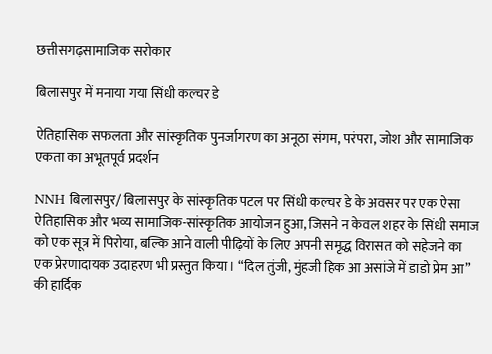छत्तीसगढ़सामाजिक सरोकार

बिलासपुर में मनाया गया सिंधी कल्चर डे

ऐतिहासिक सफलता और सांस्कृतिक पुनर्जागरण का अनूठा संगम, परंपरा, जोश और सामाजिक एकता का अभूतपूर्व प्रदर्शन

NNH बिलासपुर/ बिलासपुर के सांस्कृतिक पटल पर सिंधी कल्चर डे के अवसर पर एक ऐसा ऐतिहासिक और भव्य सामाजिक-सांस्कृतिक आयोजन हुआ, जिसने न केवल शहर के सिंधी समाज को एक सूत्र में पिरोया, बल्कि आने वाली पीढ़ियों के लिए अपनी समृद्ध विरासत को सहेजने का एक प्रेरणादायक उदाहरण भी प्रस्तुत किया। “दिल तुंजी, मुंहजी हिक आ असांजे में डाडो प्रेम आ” की हार्दिक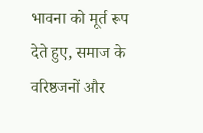भावना को मूर्त रूप देते हुए, समाज के वरिष्ठजनों और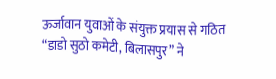ऊर्जावान युवाओं के संयुक्त प्रयास से गठित “डाडो सुठो कमेटी, बिलासपुर” ने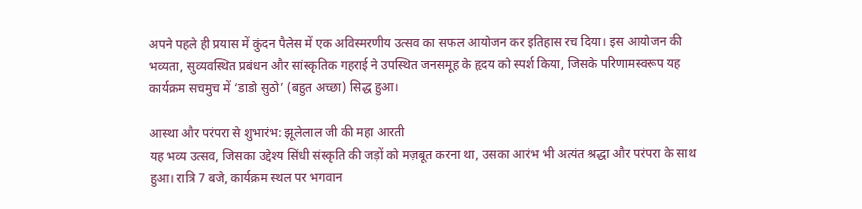अपने पहले ही प्रयास में कुंदन पैलेस में एक अविस्मरणीय उत्सव का सफल आयोजन कर इतिहास रच दिया। इस आयोजन की भव्यता, सुव्यवस्थित प्रबंधन और सांस्कृतिक गहराई ने उपस्थित जनसमूह के हृदय को स्पर्श किया, जिसके परिणामस्वरूप यह कार्यक्रम सचमुच में ‘डाडो सुठो’ (बहुत अच्छा) सिद्ध हुआ।

आस्था और परंपरा से शुभारंभ: झूलेलाल जी की महा आरती
यह भव्य उत्सव, जिसका उद्देश्य सिंधी संस्कृति की जड़ों को मज़बूत करना था, उसका आरंभ भी अत्यंत श्रद्धा और परंपरा के साथ हुआ। रात्रि 7 बजे, कार्यक्रम स्थल पर भगवान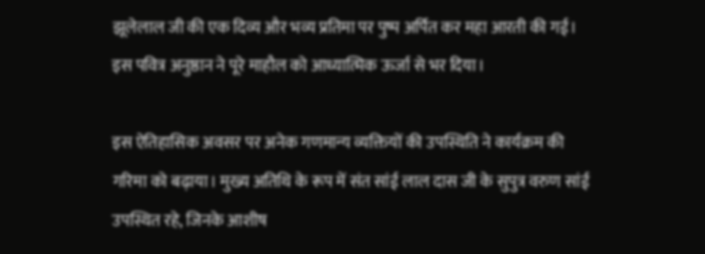झूलेलाल जी की एक दिव्य और भव्य प्रतिमा पर पुष्प अर्पित कर महा आरती की गई। इस पवित्र अनुष्ठान ने पूरे माहौल को आध्यात्मिक ऊर्जा से भर दिया।

इस ऐतिहासिक अवसर पर अनेक गणमान्य व्यक्तियों की उपस्थिति ने कार्यक्रम की गरिमा को बढ़ाया। मुख्य अतिथि के रूप में संत सांई लाल दास जी के सुपुत्र वरुण सांई उपस्थित रहे, जिनके आशीष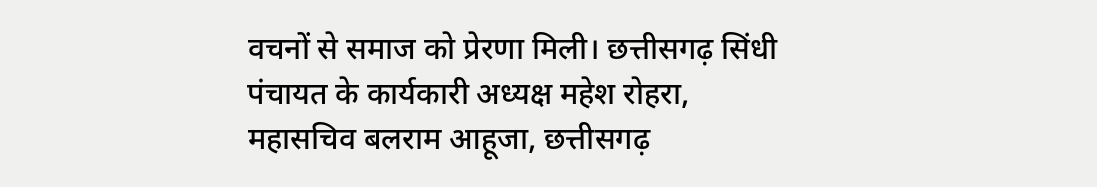वचनों से समाज को प्रेरणा मिली। छत्तीसगढ़ सिंधी पंचायत के कार्यकारी अध्यक्ष महेश रोहरा, महासचिव बलराम आहूजा, छत्तीसगढ़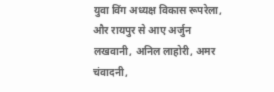युवा विंग अध्यक्ष विकास रूपरेला, और रायपुर से आए अर्जुन लखवानी, अनिल लाहोरी, अमर चंवादनी,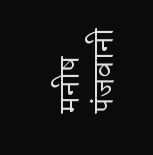मनीष पंजवानी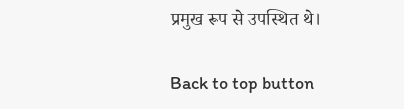प्रमुख रूप से उपस्थित थे।

Back to top button